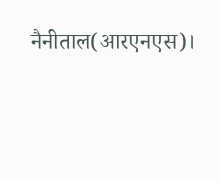नैनीताल(आरएनएस)।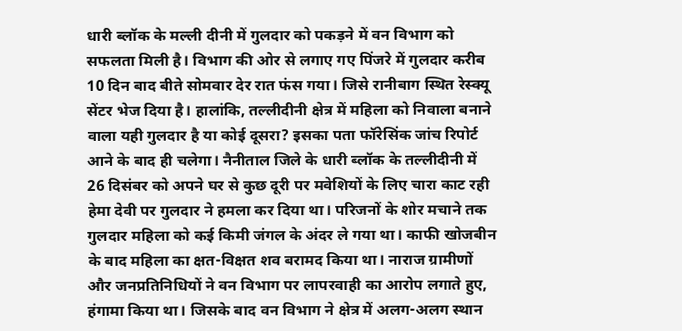धारी ब्लॉक के मल्ली दीनी में गुलदार को पकड़ने में वन विभाग को सफलता मिली है। विभाग की ओर से लगाए गए पिंजरे में गुलदार करीब 10 दिन बाद बीते सोमवार देर रात फंस गया। जिसे रानीबाग स्थित रेस्क्यू सेंटर भेज दिया है। हालांकि, तल्लीदीनी क्षेत्र में महिला को निवाला बनाने वाला यही गुलदार है या कोई दूसरा? इसका पता फॉरेसिंक जांच रिपोर्ट आने के बाद ही चलेगा। नैनीताल जिले के धारी ब्लॉक के तल्लीदीनी में 26 दिसंबर को अपने घर से कुछ दूरी पर मवेशियों के लिए चारा काट रही हेमा देवी पर गुलदार ने हमला कर दिया था। परिजनों के शोर मचाने तक गुलदार महिला को कई किमी जंगल के अंदर ले गया था। काफी खोजबीन के बाद महिला का क्षत-विक्षत शव बरामद किया था। नाराज ग्रामीणों और जनप्रतिनिधियों ने वन विभाग पर लापरवाही का आरोप लगाते हुए, हंगामा किया था। जिसके बाद वन विभाग ने क्षेत्र में अलग-अलग स्थान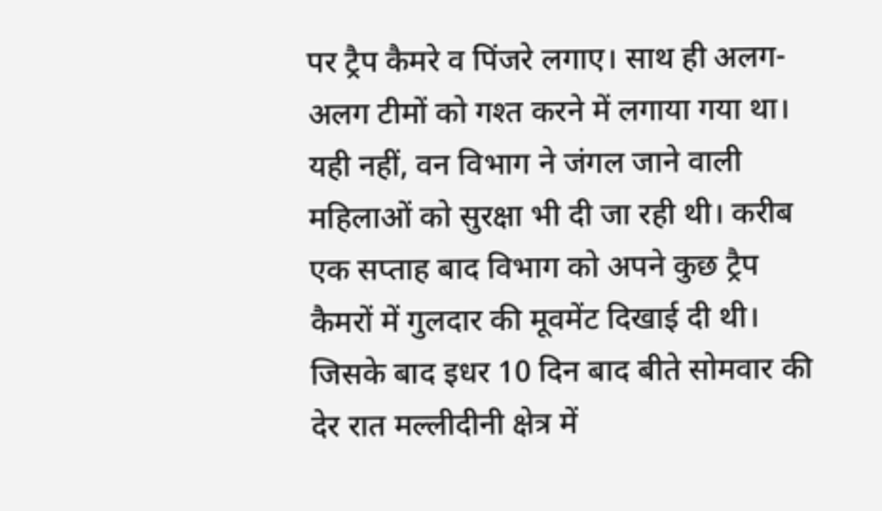पर ट्रैप कैमरे व पिंजरे लगाए। साथ ही अलग-अलग टीमों को गश्त करने में लगाया गया था। यही नहीं, वन विभाग ने जंगल जाने वाली महिलाओं को सुरक्षा भी दी जा रही थी। करीब एक सप्ताह बाद विभाग को अपने कुछ ट्रैप कैमरों में गुलदार की मूवमेंट दिखाई दी थी। जिसके बाद इधर 10 दिन बाद बीते सोमवार की देर रात मल्लीदीनी क्षेत्र में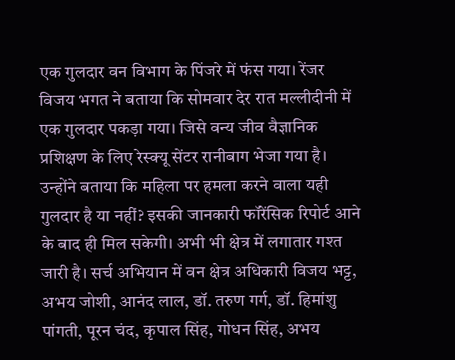एक गुलदार वन विभाग के पिंजरे में फंस गया। रेंजर विजय भगत ने बताया कि सोमवार देर रात मल्लीदीनी में एक गुलदार पकड़ा गया। जिसे वन्य जीव वैज्ञानिक प्रशिक्षण के लिए रेस्क्यू सेंटर रानीबाग भेजा गया है। उन्होंने बताया कि महिला पर हमला करने वाला यही गुलदार है या नहीं? इसकी जानकारी फॉरेंसिक रिपोर्ट आने के बाद ही मिल सकेगी। अभी भी क्षेत्र में लगातार गश्त जारी है। सर्च अभियान में वन क्षेत्र अधिकारी विजय भट्ट, अभय जोशी, आनंद लाल, डॉ. तरुण गर्ग, डॉ. हिमांशु पांगती, पूरन चंद, कृपाल सिंह, गोधन सिंह, अभय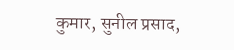कुमार, सुनील प्रसाद,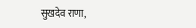सुखदेव राणा,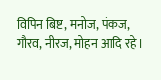विपिन बिष्ट, मनोज, पंकज, गौरव, नीरज, मोहन आदि रहे।